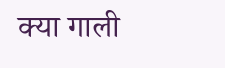क्या गाली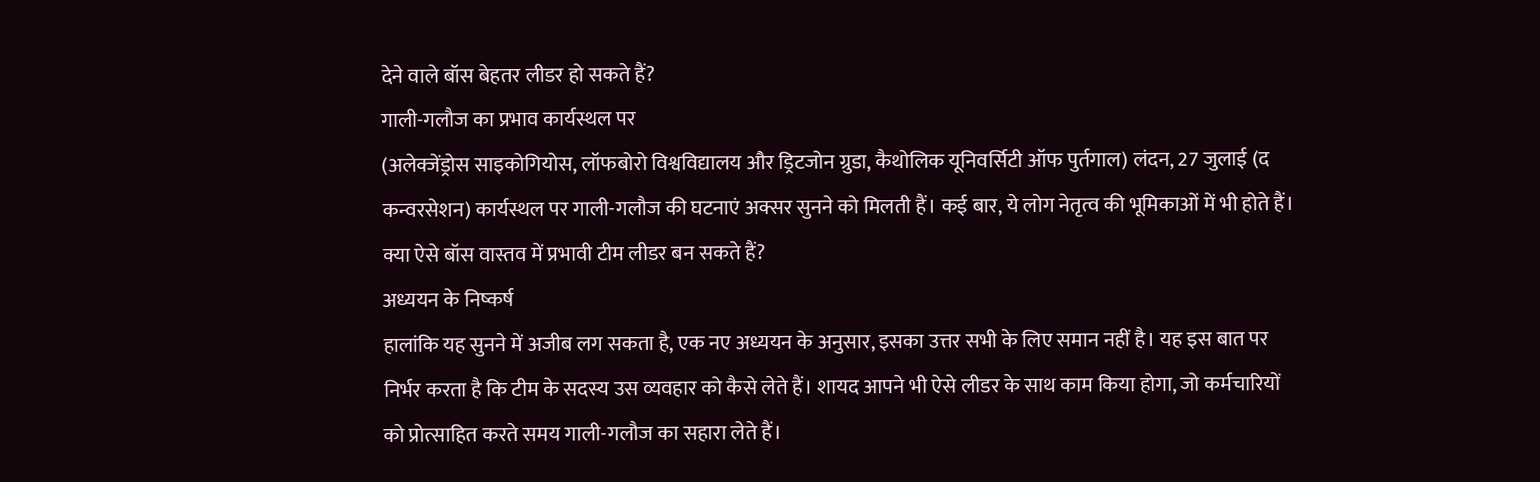देने वाले बॉस बेहतर लीडर हो सकते हैं?
गाली-गलौज का प्रभाव कार्यस्थल पर
(अलेक्जेंड्रोस साइकोगियोस, लॉफबोरो विश्वविद्यालय और ड्रिटजोन ग्रुडा, कैथोलिक यूनिवर्सिटी ऑफ पुर्तगाल) लंदन, 27 जुलाई (द कन्वरसेशन) कार्यस्थल पर गाली-गलौज की घटनाएं अक्सर सुनने को मिलती हैं। कई बार, ये लोग नेतृत्व की भूमिकाओं में भी होते हैं। क्या ऐसे बॉस वास्तव में प्रभावी टीम लीडर बन सकते हैं?
अध्ययन के निष्कर्ष
हालांकि यह सुनने में अजीब लग सकता है, एक नए अध्ययन के अनुसार, इसका उत्तर सभी के लिए समान नहीं है। यह इस बात पर निर्भर करता है कि टीम के सदस्य उस व्यवहार को कैसे लेते हैं। शायद आपने भी ऐसे लीडर के साथ काम किया होगा, जो कर्मचारियों को प्रोत्साहित करते समय गाली-गलौज का सहारा लेते हैं।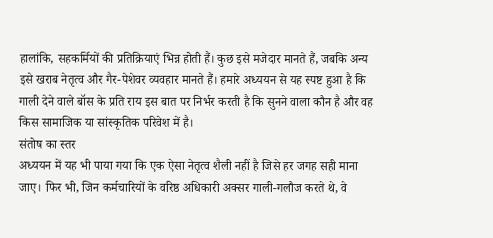हालांकि, सहकर्मियों की प्रतिक्रियाएं भिन्न होती हैं। कुछ इसे मजेदार मानते हैं, जबकि अन्य इसे खराब नेतृत्व और गैर-पेशेवर व्यवहार मानते हैं। हमारे अध्ययन से यह स्पष्ट हुआ है कि गाली देने वाले बॉस के प्रति राय इस बात पर निर्भर करती है कि सुनने वाला कौन है और वह किस सामाजिक या सांस्कृतिक परिवेश में है।
संतोष का स्तर
अध्ययन में यह भी पाया गया कि एक ऐसा नेतृत्व शैली नहीं है जिसे हर जगह सही माना जाए। फिर भी, जिन कर्मचारियों के वरिष्ठ अधिकारी अक्सर गाली-गलौज करते थे, वे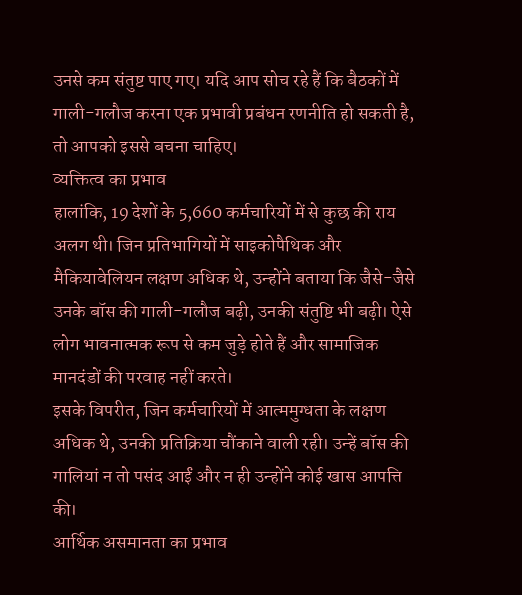उनसे कम संतुष्ट पाए गए। यदि आप सोच रहे हैं कि बैठकों में गाली-गलौज करना एक प्रभावी प्रबंधन रणनीति हो सकती है, तो आपको इससे बचना चाहिए।
व्यक्तित्व का प्रभाव
हालांकि, 19 देशों के 5,660 कर्मचारियों में से कुछ की राय अलग थी। जिन प्रतिभागियों में साइकोपैथिक और मैकियावेलियन लक्षण अधिक थे, उन्होंने बताया कि जैसे-जैसे उनके बॉस की गाली-गलौज बढ़ी, उनकी संतुष्टि भी बढ़ी। ऐसे लोग भावनात्मक रूप से कम जुड़े होते हैं और सामाजिक मानदंडों की परवाह नहीं करते।
इसके विपरीत, जिन कर्मचारियों में आत्ममुग्धता के लक्षण अधिक थे, उनकी प्रतिक्रिया चौंकाने वाली रही। उन्हें बॉस की गालियां न तो पसंद आईं और न ही उन्होंने कोई खास आपत्ति की।
आर्थिक असमानता का प्रभाव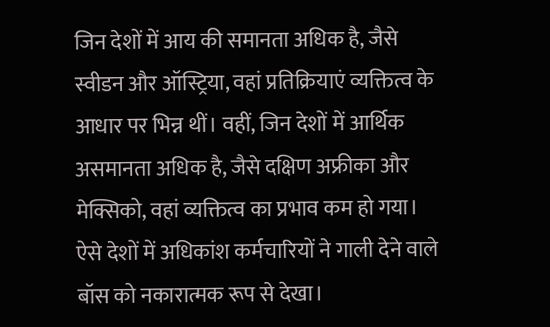जिन देशों में आय की समानता अधिक है, जैसे स्वीडन और ऑस्ट्रिया, वहां प्रतिक्रियाएं व्यक्तित्व के आधार पर भिन्न थीं। वहीं, जिन देशों में आर्थिक असमानता अधिक है, जैसे दक्षिण अफ्रीका और मेक्सिको, वहां व्यक्तित्व का प्रभाव कम हो गया। ऐसे देशों में अधिकांश कर्मचारियों ने गाली देने वाले बॉस को नकारात्मक रूप से देखा।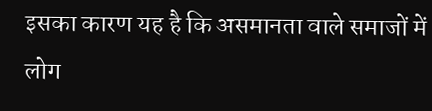इसका कारण यह है कि असमानता वाले समाजों में लोग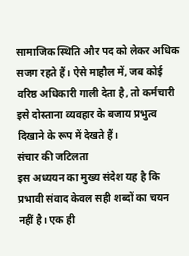सामाजिक स्थिति और पद को लेकर अधिक सजग रहते हैं। ऐसे माहौल में, जब कोई वरिष्ठ अधिकारी गाली देता है, तो कर्मचारी इसे दोस्ताना व्यवहार के बजाय प्रभुत्व दिखाने के रूप में देखते हैं।
संचार की जटिलता
इस अध्ययन का मुख्य संदेश यह है कि प्रभावी संवाद केवल सही शब्दों का चयन नहीं है। एक ही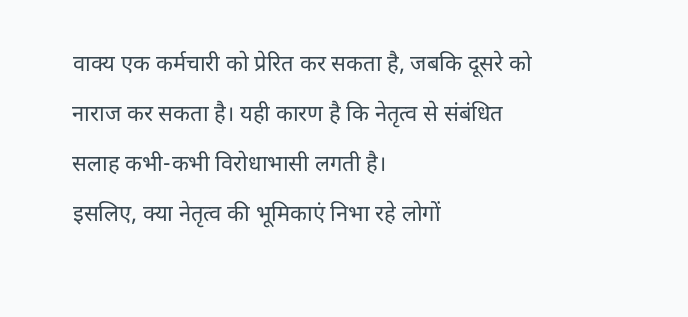वाक्य एक कर्मचारी को प्रेरित कर सकता है, जबकि दूसरे को नाराज कर सकता है। यही कारण है कि नेतृत्व से संबंधित सलाह कभी-कभी विरोधाभासी लगती है।
इसलिए, क्या नेतृत्व की भूमिकाएं निभा रहे लोगों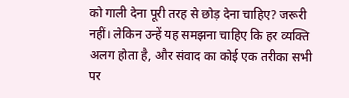को गाली देना पूरी तरह से छोड़ देना चाहिए? जरूरी नहीं। लेकिन उन्हें यह समझना चाहिए कि हर व्यक्ति अलग होता है, और संवाद का कोई एक तरीका सभी पर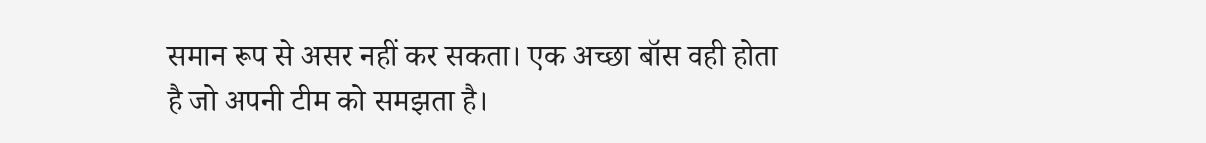समान रूप से असर नहीं कर सकता। एक अच्छा बॉस वही होता है जो अपनी टीम को समझता है।